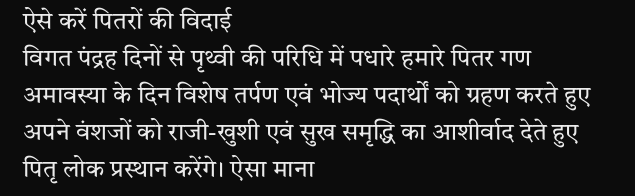ऐसे करें पितरों की विदाई
विगत पंद्रह दिनों से पृथ्वी की परिधि में पधारे हमारे पितर गण अमावस्या के दिन विशेष तर्पण एवं भोज्य पदार्थों को ग्रहण करते हुए अपने वंशजों को राजी-खुशी एवं सुख समृद्धि का आशीर्वाद देते हुए पितृ लोक प्रस्थान करेंगे। ऐसा माना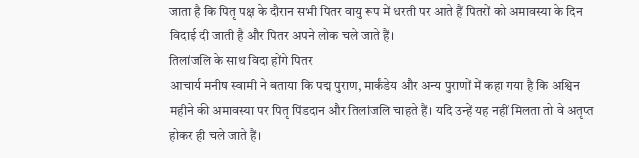जाता है कि पितृ पक्ष के दौरान सभी पितर वायु रूप में धरती पर आते हैं पितरों को अमावस्या के दिन विदाई दी जाती है और पितर अपने लोक चले जाते हैं।
तिलांजलि के साथ विदा होंगे पितर
आचार्य मनीष स्वामी ने बताया कि पद्म पुराण, मार्कंडेय और अन्य पुराणों में कहा गया है कि अश्विन महीने की अमावस्या पर पितृ पिंडदान और तिलांजलि चाहते हैं। यदि उन्हें यह नहीं मिलता तो वे अतृप्त होकर ही चले जाते हैं।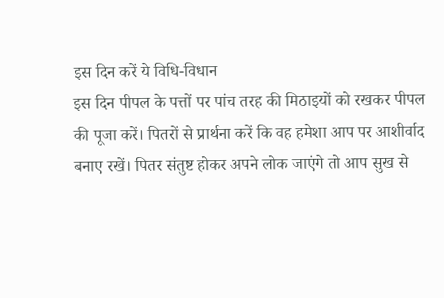इस दिन करें ये विधि-विधान
इस दिन पीपल के पत्तों पर पांच तरह की मिठाइयों को रखकर पीपल की पूजा करें। पितरों से प्रार्थना करें कि वह हमेशा आप पर आशीर्वाद बनाए रखें। पितर संतुष्ट होकर अपने लोक जाएंगे तो आप सुख से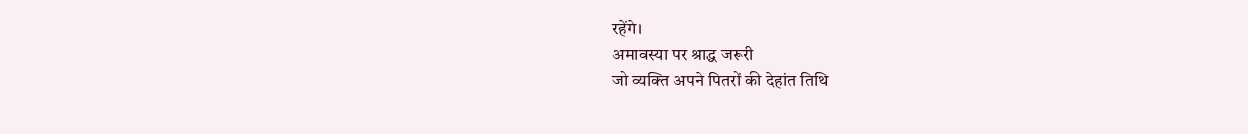रहेंगे।
अमावस्या पर श्राद्ध जरूरी
जो व्यक्ति अपने पितरों की देहांत तिथि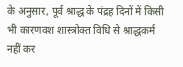के अनुसार, पूर्व श्राद्ध के पंद्रह दिनों में किसी भी कारणवश शास्त्रोक्त विधि से श्राद्धकर्म नहीं कर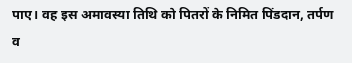पाए। वह इस अमावस्या तिथि को पितरों के निमित पिंडदान, तर्पण व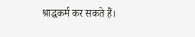श्राद्धकर्म कर सकते हैं।